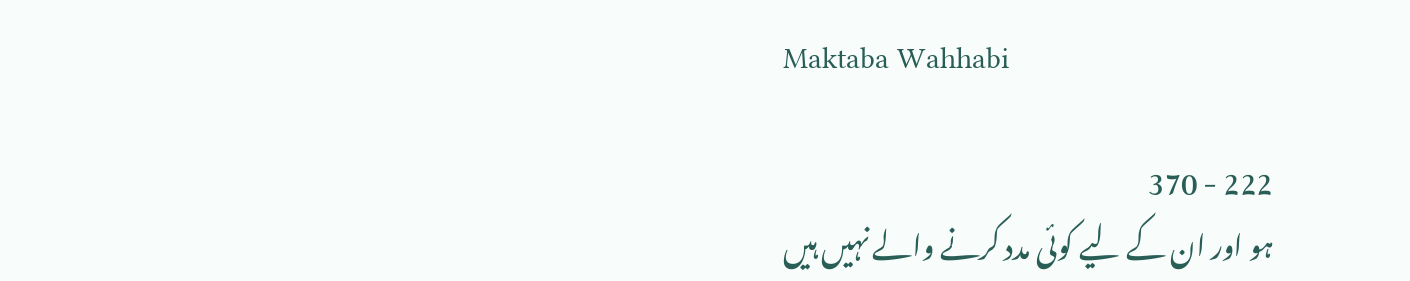Maktaba Wahhabi

222 - 370
ہو اور ان کے لیے کوئی مدد کرنے والے نہیں ہیں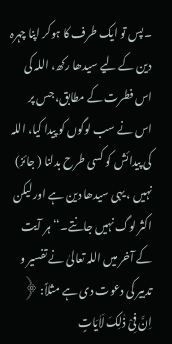۔ پس تو ایک طرف کا ہوکر اپنا چہرہ دین کے لیے سیدھا رکھ، اللہ کی اس فطرت کے مطابق، جس پر اس نے سب لوگوں کو پیدا کیا، اللہ کی پیدائش کو کسی طرح بدلنا ( جائز) نہیں ، یہی سیدھا دین ہے اور لیکن اکثر لوگ نہیں جانتے۔‘‘ ہر آیت کے آخر میں اللہ تعالیٰ نے تفسیر و تدبیر کی دعوت دی ہے مثلاً: ﴿ اِنَّ فِیْ ذٰلِکَ لَاٰیَاتٍ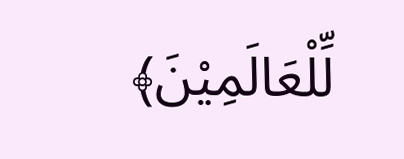لِّلْعَالَمِیْنَ﴾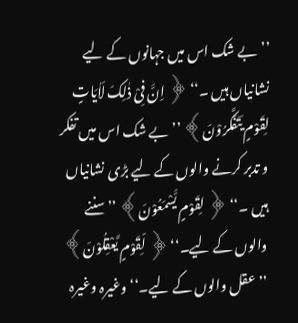’’بے شک اس میں جہانوں کے لیے نشانیاں ہیں ۔‘‘ ﴿ اِنَّ فِیْ ذٰلِکَ لَاٰیَاتٍ لِقَوْمٍ یَتَفَکَّرُوْنَ﴾ ’’بے شک اس میں تفکر و تدبر کرنے والوں کے لیے بڑی نشانیاں ہیں ۔‘‘ ﴿ لِقَوْمٍ یَّسْمَعُوْنَ﴾ ’’سننے والوں کے لیے۔‘‘ ﴿ لِّقَوْمٍ یَّعْقِلُوْنَ﴾ ’’عقل والوں کے لیے۔‘‘ وغیرہ وغیرہ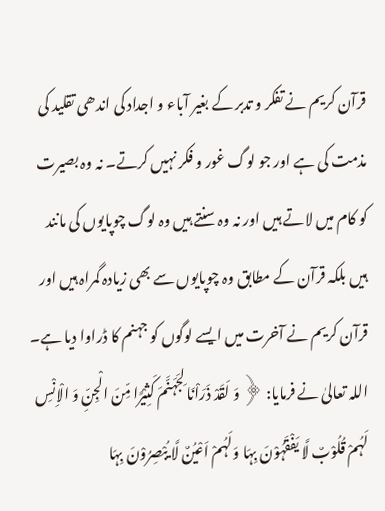قرآن کریم نے تفکر و تدبر کے بغیر آباء و اجداد کی اندھی تقلید کی مذمت کی ہے اور جو لوگ غور و فکر نہیں کرتے۔ نہ وہ بصیرت کو کام میں لاتے ہیں اور نہ وہ سنتے ہیں وہ لوگ چوپایوں کی مانند ہیں بلکہ قرآن کے مطابق وہ چوپایوں سے بھی زیادہ گمراہ ہیں اور قرآن کریم نے آخرت میں ایسے لوگوں کو جہنم کا ڈراوا دیا ہے۔ اللہ تعالیٰ نے فرمایا: ﴿ وَ لَقَدْ ذَرَاْنَا لِجَہَنَّمَ کَثِیْرًا مِّنَ الْجِنِّ وَ الْاِنْسِ لَہُمْ قُلُوْبٌ لَّا یَفْقَہُوْنَ بِہَا وَلَہُمْ اَعْیُنٌ لَّا یُبْصِرُوْنَ بِہَا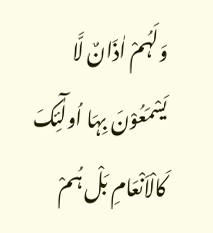وَلَہُمْ اٰذَانٌ لَّا یَسْمَعُوْنَ بِہَا اُولٰٓئِکَ کَالْاَنْعَامِ بَلْ ہُمْ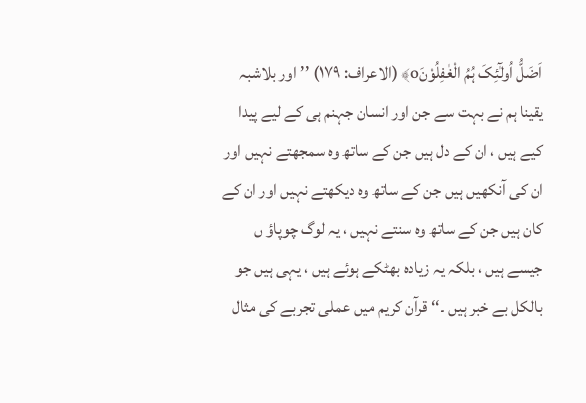اَضَلُّ اُولٰٓئِکَ ہُمُ الْغٰفِلُوْنَo﴾ (الاعراف: ۱۷۹) ’’اور بلاشبہ یقینا ہم نے بہت سے جن اور انسان جہنم ہی کے لیے پیدا کیے ہیں ، ان کے دل ہیں جن کے ساتھ وہ سمجھتے نہیں اور ان کی آنکھیں ہیں جن کے ساتھ وہ دیکھتے نہیں اور ان کے کان ہیں جن کے ساتھ وہ سنتے نہیں ، یہ لوگ چوپاؤ ں جیسے ہیں ، بلکہ یہ زیادہ بھٹکے ہوئے ہیں ، یہی ہیں جو بالکل بے خبر ہیں ۔‘‘ قرآن کریم میں عملی تجربے کی مثال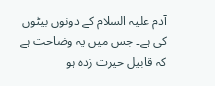آدم علیہ السلام کے دونوں بیٹوں کی ہے۔ جس میں یہ وضاحت ہے کہ قابیل حیرت زدہ ہو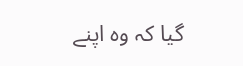گیا کہ وہ اپنے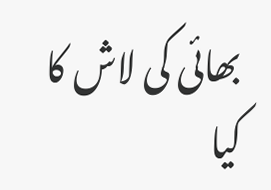بھائی کی لاش کا کیا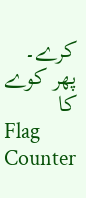کرے۔ پھر کوے کا
Flag Counter